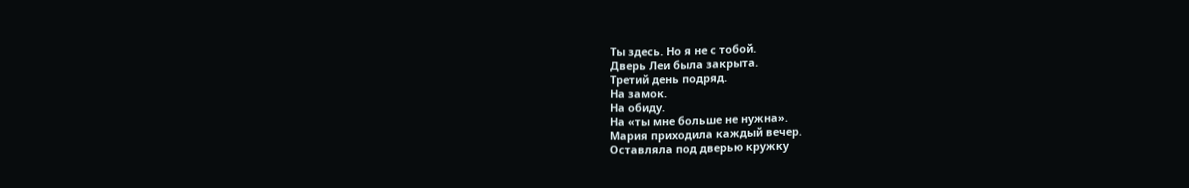Ты здесь. Но я не с тобой.
Дверь Леи была закрыта.
Третий день подряд.
На замок.
На обиду.
На «ты мне больше не нужна».
Мария приходила каждый вечер.
Оставляла под дверью кружку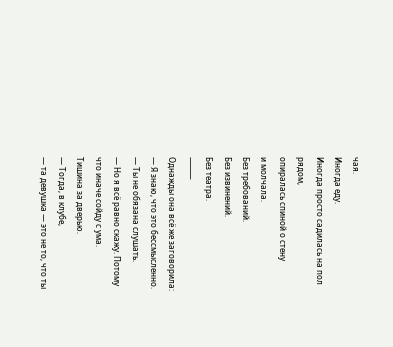чая.
Иногда еду.
Иногда просто садилась на пол рядом,
опиралась спиной о стену
и молчала.
Без требований.
Без извинений.
Без театра.
⸻
Однажды она всё же заговорила:
— Я знаю, что это бессмысленно.
— Ты не обязана слушать.
— Но я всё равно скажу. Потому что иначе сойду с ума.
Тишина за дверью.
— Тогда, в клубе,
— та девушка — это не то, что ты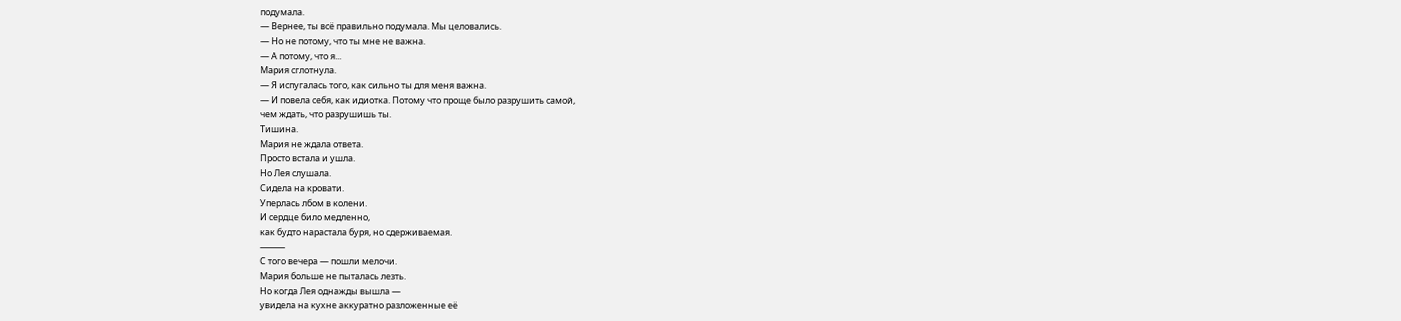подумала.
— Вернее, ты всё правильно подумала. Мы целовались.
— Но не потому, что ты мне не важна.
— А потому, что я...
Мария сглотнула.
— Я испугалась того, как сильно ты для меня важна.
— И повела себя, как идиотка. Потому что проще было разрушить самой,
чем ждать, что разрушишь ты.
Тишина.
Мария не ждала ответа.
Просто встала и ушла.
Но Лея слушала.
Сидела на кровати.
Уперлась лбом в колени.
И сердце било медленно,
как будто нарастала буря, но сдерживаемая.
⸻
С того вечера — пошли мелочи.
Мария больше не пыталась лезть.
Но когда Лея однажды вышла —
увидела на кухне аккуратно разложенные её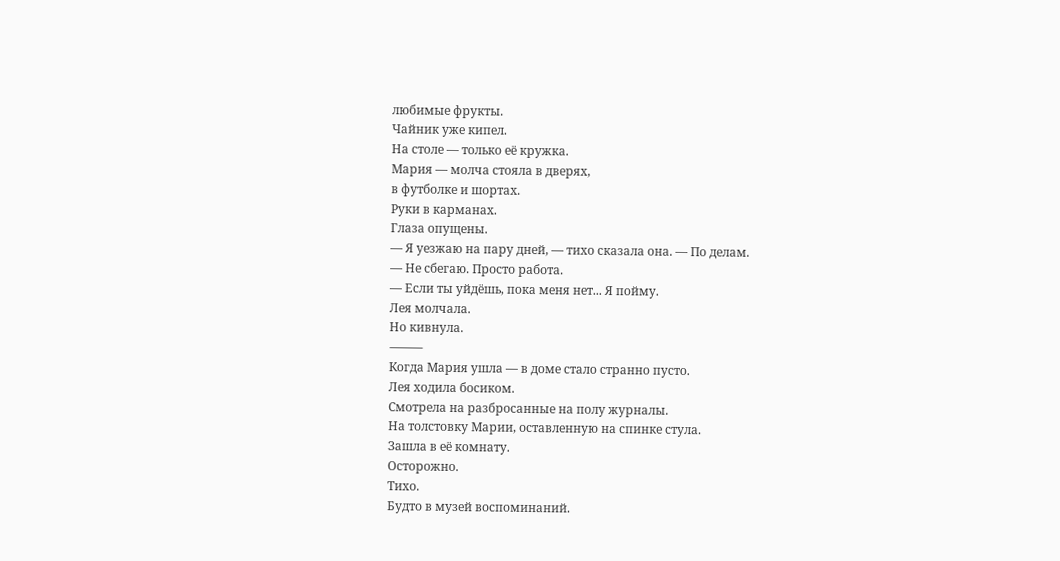любимые фрукты.
Чайник уже кипел.
На столе — только её кружка.
Мария — молча стояла в дверях,
в футболке и шортах.
Руки в карманах.
Глаза опущены.
— Я уезжаю на пару дней, — тихо сказала она. — По делам.
— Не сбегаю. Просто работа.
— Если ты уйдёшь, пока меня нет... Я пойму.
Лея молчала.
Но кивнула.
⸻
Когда Мария ушла — в доме стало странно пусто.
Лея ходила босиком.
Смотрела на разбросанные на полу журналы.
На толстовку Марии, оставленную на спинке стула.
Зашла в её комнату.
Осторожно.
Тихо.
Будто в музей воспоминаний.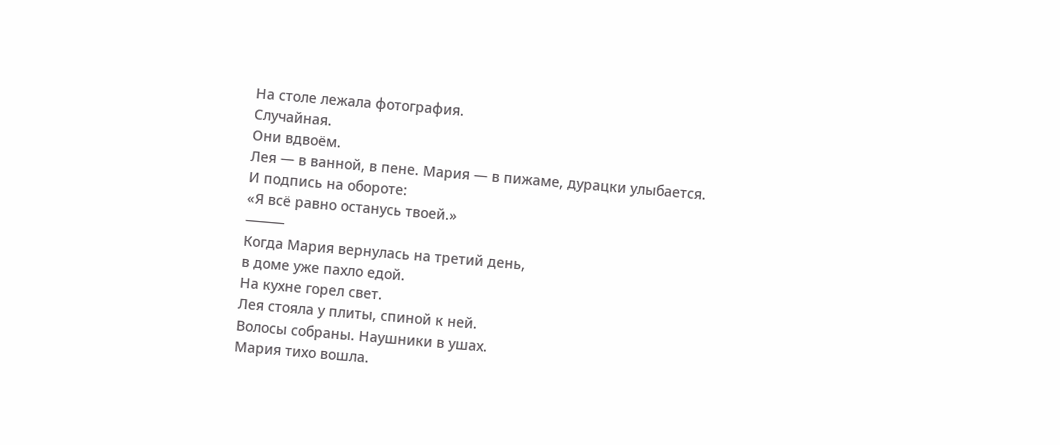На столе лежала фотография.
Случайная.
Они вдвоём.
Лея — в ванной, в пене. Мария — в пижаме, дурацки улыбается.
И подпись на обороте:
«Я всё равно останусь твоей.»
⸻
Когда Мария вернулась на третий день,
в доме уже пахло едой.
На кухне горел свет.
Лея стояла у плиты, спиной к ней.
Волосы собраны. Наушники в ушах.
Мария тихо вошла.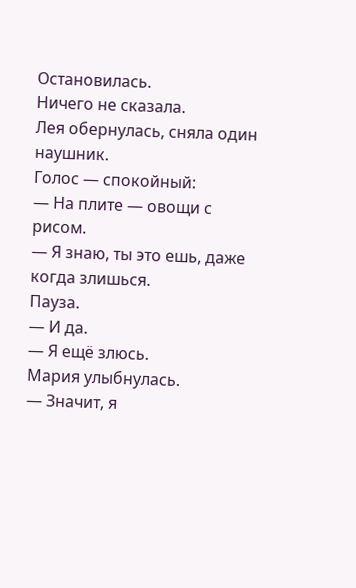Остановилась.
Ничего не сказала.
Лея обернулась, сняла один наушник.
Голос — спокойный:
— На плите — овощи с рисом.
— Я знаю, ты это ешь, даже когда злишься.
Пауза.
— И да.
— Я ещё злюсь.
Мария улыбнулась.
— Значит, я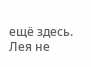ещё здесь.
Лея не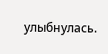улыбнулась.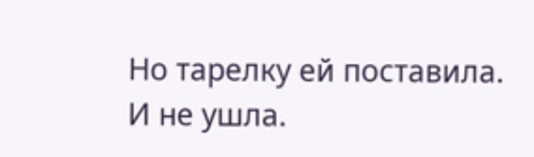Но тарелку ей поставила.
И не ушла.